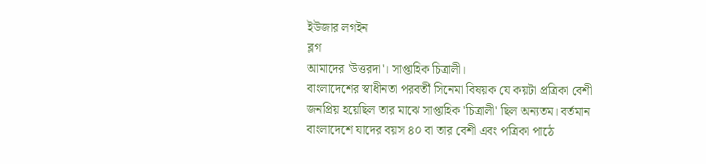ইউজার লগইন
ব্লগ
আমাদের 'উত্তরদা'। সাপ্তাহিক চিত্রালী।
বাংলাদেশের স্বাধীনতা পরবর্তী সিনেমা বিষয়ক যে কয়টা প্রত্রিকা বেশী জনপ্রিয় হয়েছিল তার মাঝে সাপ্তাহিক 'চিত্রালী' ছিল অন্যতম। বর্তমান বাংলাদেশে যাদের বয়স ৪০ বা তার বেশী এবং পত্রিকা পাঠে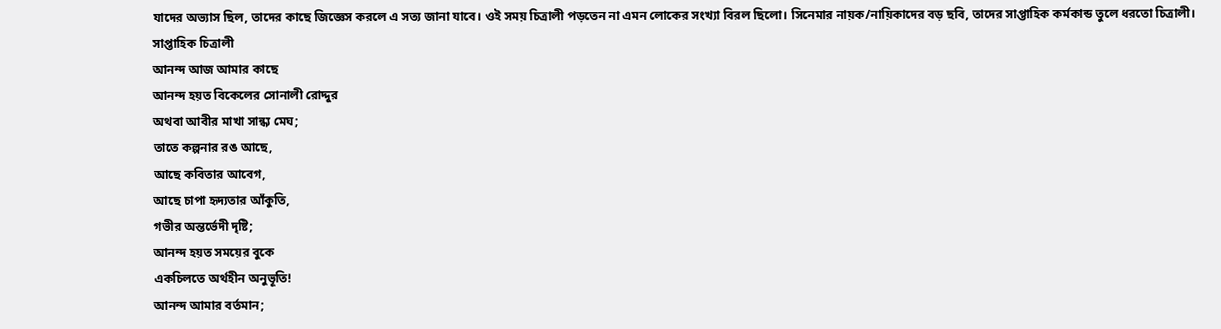যাদের অভ্যাস ছিল, তাদের কাছে জিজ্ঞেস করলে এ সত্য জানা যাবে। ওই সময় চিত্রালী পড়তেন না এমন লোকের সংখ্যা বিরল ছিলো। সিনেমার নায়ক/নায়িকাদের বড় ছবি, তাদের সাপ্তাহিক কর্মকান্ড তুলে ধরতো চিত্রালী। সাপ্তাহিক চিত্রালী
আনন্দ আজ আমার কাছে
আনন্দ হয়ত বিকেলের সোনালী রোদ্দুর
অথবা আবীর মাখা সান্ধ্য মেঘ;
তাতে কল্পনার রঙ আছে,
আছে কবিতার আবেগ,
আছে চাপা হৃদ্যতার আঁকুতি,
গভীর অন্তর্ভেদী দৃষ্টি;
আনন্দ হয়ত সময়ের বুকে
একচিলতে অর্থহীন অনুভূতি!
আনন্দ আমার বর্তমান;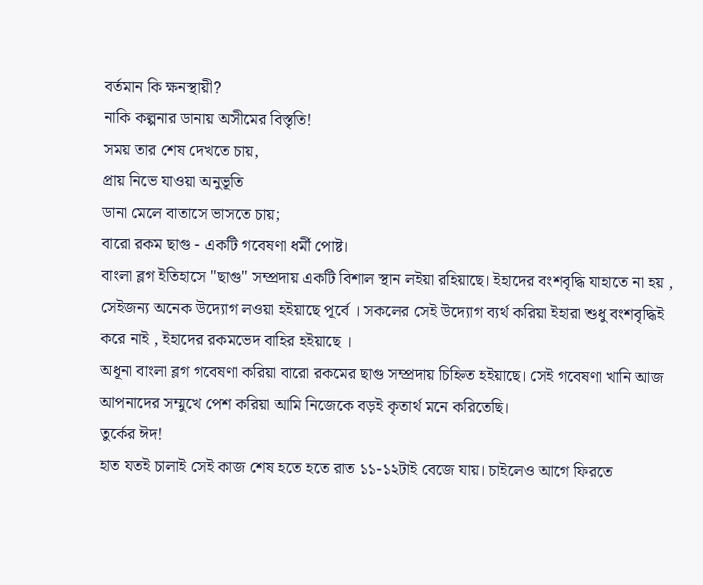বর্তমান কি ক্ষনস্থায়ী?
নাকি কল্পনার ডানায় অসীমের বিস্তৃতি!
সময় তার শেষ দেখতে চায়,
প্রায় নিভে যাওয়া অনুভূতি
ডানা মেলে বাতাসে ভাসতে চায়;
বারো রকম ছাগু - একটি গবেষণা ধর্মী পোষ্ট।
বাংলা ব্লগ ইতিহাসে "ছাগু" সম্প্রদায় একটি বিশাল স্থান লইয়া রহিয়াছে। ইহাদের বংশবৃদ্ধি যাহাতে না হয় , সেইজন্য অনেক উদ্যোগ লওয়া হইয়াছে পূর্বে । সকলের সেই উদ্যোগ ব্যর্থ করিয়া ইহারা শুধু বংশবৃদ্ধিই করে নাই , ইহাদের রকমভেদ বাহির হইয়াছে ।
অধূনা বাংলা ব্লগ গবেষণা করিয়া বারো রকমের ছাগু সম্প্রদায় চিহ্নিত হইয়াছে। সেই গবেষণা খানি আজ আপনাদের সম্মুখে পেশ করিয়া আমি নিজেকে বড়ই কৃতার্থ মনে করিতেছি।
তুর্কের ঈদ!
হাত যতই চালাই সেই কাজ শেষ হতে হতে রাত ১১-১২টাই বেজে যায়। চাইলেও আগে ফিরতে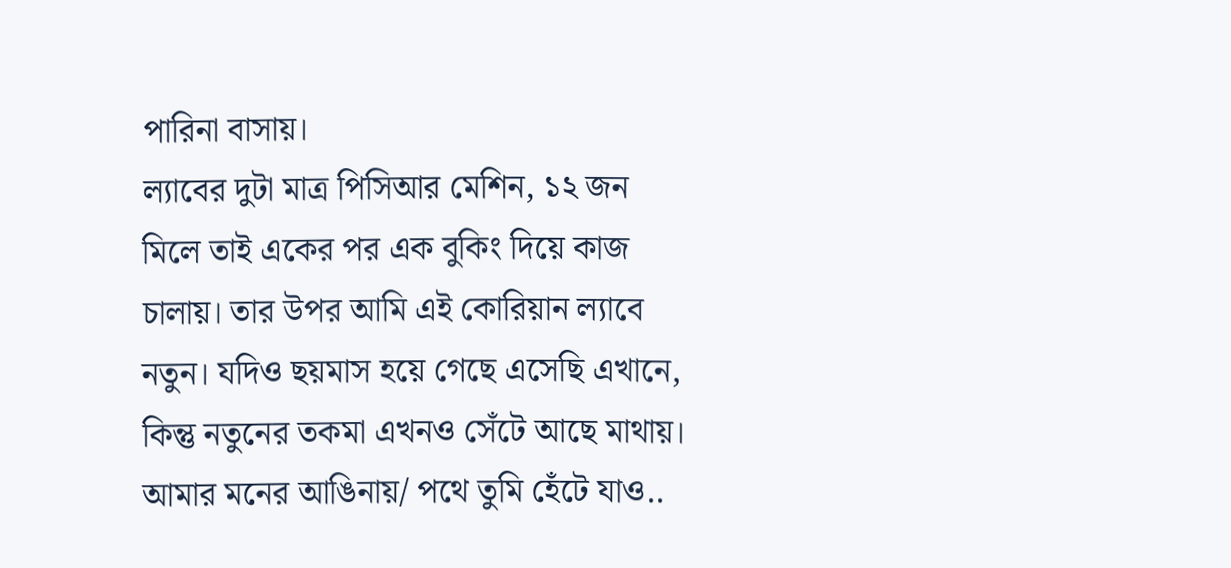পারিনা বাসায়।
ল্যাবের দুটা মাত্র পিসিআর মেশিন, ১২ জন মিলে তাই একের পর এক বুকিং দিয়ে কাজ চালায়। তার উপর আমি এই কোরিয়ান ল্যাবে নতুন। যদিও ছয়মাস হয়ে গেছে এসেছি এখানে, কিন্তু নতুনের তকমা এখনও সেঁটে আছে মাথায়।
আমার মনের আঙিনায়/ পথে তুমি হেঁটে যাও..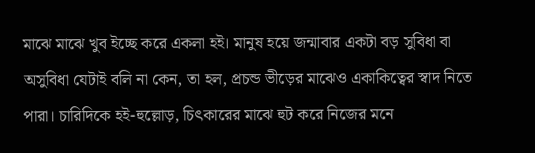মাঝে মাঝে খুব ইচ্ছে করে একলা হই। মানুষ হয়ে জন্মাবার একটা বড় সুবিধা বা অসুবিধা যেটাই বলি না কেন, তা হল, প্রচন্ড ভীড়ের মাঝেও একাকিত্বের স্বাদ নিতে পারা। চারিদিকে হই-হুল্লোড়, চিৎকারের মাঝে হুট করে নিজের মনে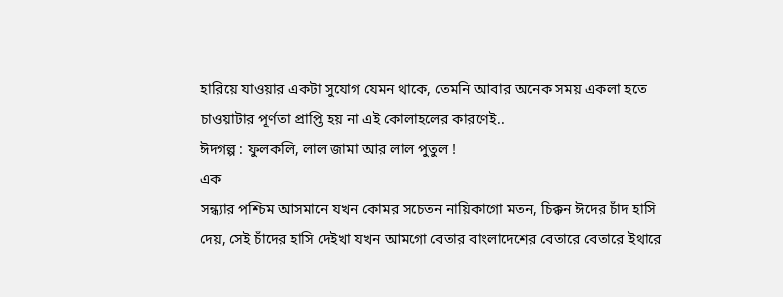হারিয়ে যাওয়ার একটা সুযোগ যেমন থাকে, তেমনি আবার অনেক সময় একলা হতে চাওয়াটার পূর্ণতা প্রাপ্তি হয় না এই কোলাহলের কারণেই..
ঈদগল্প : ফুলকলি, লাল জামা আর লাল পুতুল !
এক
সন্ধ্যার পশ্চিম আসমানে যখন কোমর সচেতন নায়িকাগো মতন, চিক্কন ঈদের চাঁদ হাসি দেয়, সেই চাঁদের হাসি দেইখা যখন আমগো বেতার বাংলাদেশের বেতারে বেতারে ইথারে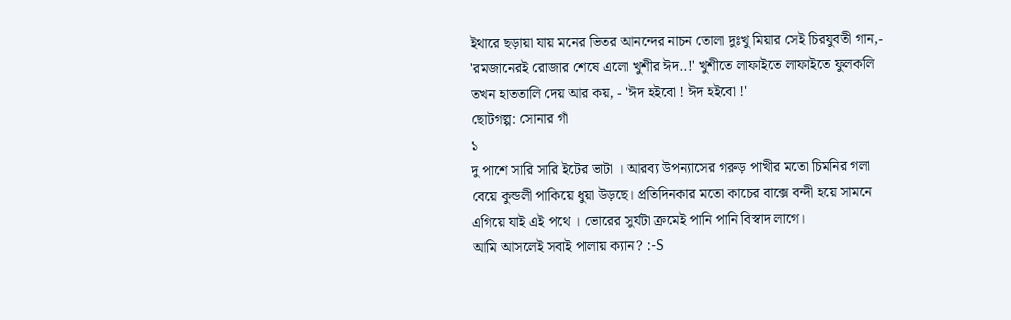ইথারে ছড়ায়া যায় মনের ভিতর আনন্দের নাচন তোলা দুঃখু মিয়ার সেই চিরযুবতী গান,- 'রমজানেরই রোজার শেষে এলো খুশীর ঈদ..!' খুশীতে লাফাইতে লাফাইতে ফুলকলি তখন হাততালি দেয় আর কয়, - 'ঈদ হইবো ! ঈদ হইবো !'
ছোটগল্প: সোনার গাঁ
১
দু পাশে সারি সারি ইটের ভাটা । আরব্য উপন্যাসের গরুড় পাখীর মতো চিমনির গলা বেয়ে কুন্ডলী পাকিয়ে ধুয়া উড়ছে। প্রতিদিনকার মতো কাচের বাক্সে বন্দী হয়ে সামনে এগিয়ে যাই এই পথে । ভোরের সুর্যটা ক্রমেই পানি পানি বিস্বাদ লাগে।
আমি আসলেই সবাই পালায় ক্যান? :-S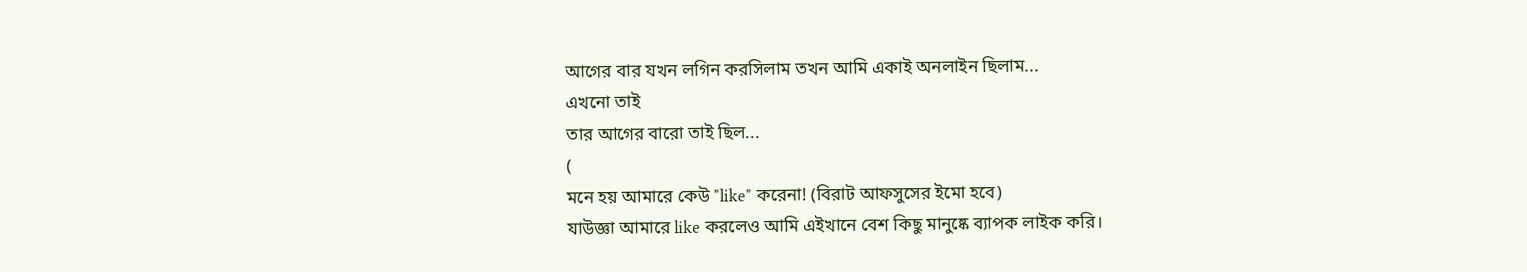আগের বার যখন লগিন করসিলাম তখন আমি একাই অনলাইন ছিলাম...
এখনো তাই
তার আগের বারো তাই ছিল...
(
মনে হয় আমারে কেউ "like" করেনা! (বিরাট আফসুসের ইমো হবে)
যাউজ্ঞা আমারে like করলেও আমি এইখানে বেশ কিছু মানুষ্কে ব্যাপক লাইক করি।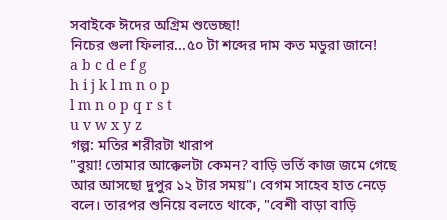সবাইকে ঈদের অগ্রিম শুভেচ্ছা!
নিচের গুলা ফিলার...৫০ টা শব্দের দাম কত মডুরা জানে!
a b c d e f g
h i j k l m n o p
l m n o p q r s t
u v w x y z
গল্প: মতির শরীরটা খারাপ
"বুয়া! তোমার আক্কেলটা কেমন? বাড়ি ভর্তি কাজ জমে গেছে আর আসছো দুপুর ১২ টার সময়"। বেগম সাহেব হাত নেড়ে বলে। তারপর শুনিয়ে বলতে থাকে, "বেশী বাড়া বাড়ি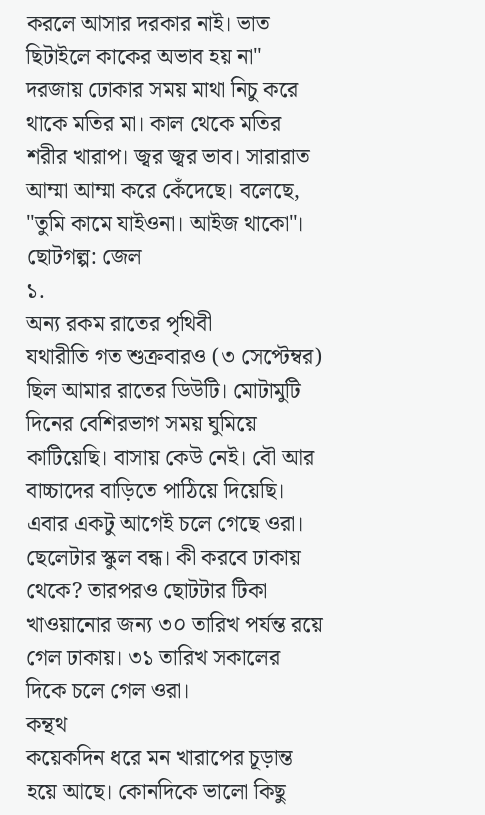করলে আসার দরকার নাই। ভাত ছিটাইলে কাকের অভাব হয় না"
দরজায় ঢোকার সময় মাথা নিচু করে থাকে মতির মা। কাল থেকে মতির শরীর খারাপ। জ্বর জ্বর ভাব। সারারাত আম্মা আম্মা করে কেঁদেছে। বলেছে, "তুমি কামে যাইওনা। আইজ থাকো"।
ছোটগল্প: জেল
১.
অন্য রকম রাতের পৃথিবী
যথারীতি গত শুক্রবারও (৩ সেপ্টেম্বর) ছিল আমার রাতের ডিউটি। মোটামুটি দিনের বেশিরভাগ সময় ঘুমিয়ে কাটিয়েছি। বাসায় কেউ নেই। বৌ আর বাচ্চাদের বাড়িতে পাঠিয়ে দিয়েছি। এবার একটু আগেই চলে গেছে ওরা। ছেলেটার স্কুল বন্ধ। কী করবে ঢাকায় থেকে? তারপরও ছোটটার টিকা খাওয়ানোর জন্য ৩০ তারিখ পর্যন্ত রয়ে গেল ঢাকায়। ৩১ তারিখ সকালের দিকে চলে গেল ওরা।
কন্থথ
কয়েকদিন ধরে মন খারাপের চূড়ান্ত হয়ে আছে। কোনদিকে ভালো কিছু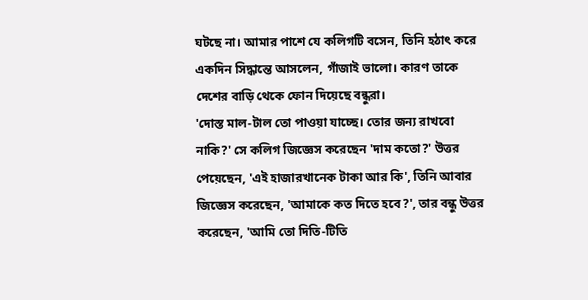ঘটছে না। আমার পাশে যে কলিগটি বসেন, তিনি হঠাৎ করে একদিন সিদ্ধান্তে আসলেন, গাঁজাই ভালো। কারণ তাকে দেশের বাড়ি থেকে ফোন দিয়েছে বন্ধুরা।
'দোস্ত মাল-টাল তো পাওয়া যাচ্ছে। তোর জন্য রাখবো নাকি?' সে কলিগ জিজ্ঞেস করেছেন 'দাম কতো?' উত্তর পেয়েছেন, 'এই হাজারখানেক টাকা আর কি', তিনি আবার জিজ্ঞেস করেছেন, 'আমাকে কত দিতে হবে?', তার বন্ধু উত্তর করেছেন, 'আমি তো দিতি-টিতি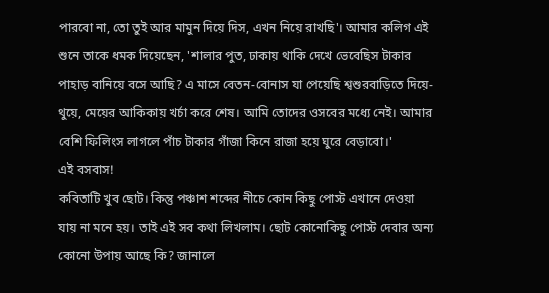পারবো না, তো তুই আর মামুন দিয়ে দিস, এখন নিয়ে রাখছি'। আমার কলিগ এই শুনে তাকে ধমক দিয়েছেন, 'শালার পুত, ঢাকায় থাকি দেখে ভেবেছিস টাকার পাহাড় বানিয়ে বসে আছি? এ মাসে বেতন-বোনাস যা পেয়েছি শ্বশুরবাড়িতে দিয়ে-থুয়ে, মেয়ের আকিকায় খর্চা করে শেষ। আমি তোদের ওসবের মধ্যে নেই। আমার বেশি ফিলিংস লাগলে পাঁচ টাকার গাঁজা কিনে রাজা হয়ে ঘুরে বেড়াবো।'
এই বসবাস!
কবিতাটি খুব ছোট। কিন্তু পঞ্চাশ শব্দের নীচে কোন কিছু পোস্ট এখানে দেওয়া যায় না মনে হয়। তাই এই সব কথা লিখলাম। ছোট কোনোকিছু পোস্ট দেবার অন্য কোনো উপায় আছে কি? জানালে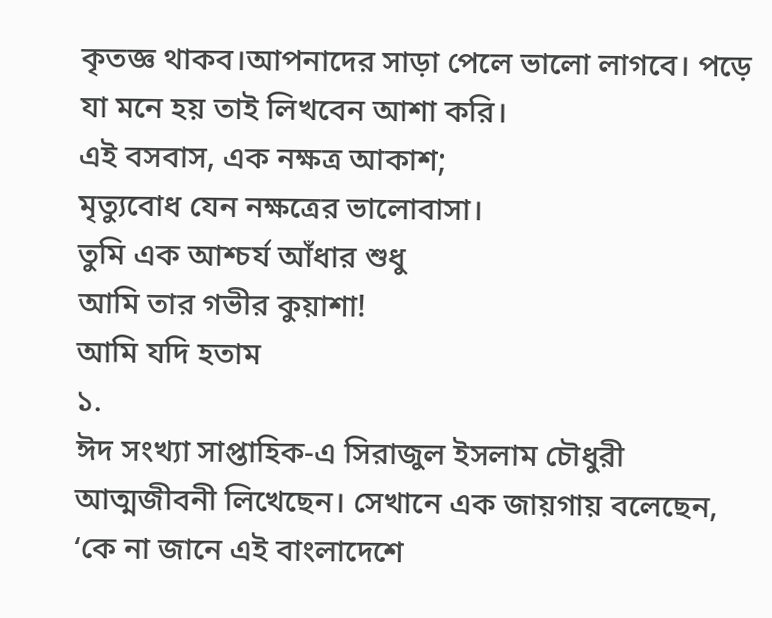কৃতজ্ঞ থাকব।আপনাদের সাড়া পেলে ভালো লাগবে। পড়ে যা মনে হয় তাই লিখবেন আশা করি।
এই বসবাস, এক নক্ষত্র আকাশ;
মৃত্যুবোধ যেন নক্ষত্রের ভালোবাসা।
তুমি এক আশ্চর্য আঁধার শুধু
আমি তার গভীর কুয়াশা!
আমি যদি হতাম
১.
ঈদ সংখ্যা সাপ্তাহিক-এ সিরাজুল ইসলাম চৌধুরী আত্মজীবনী লিখেছেন। সেখানে এক জায়গায় বলেছেন, ‘কে না জানে এই বাংলাদেশে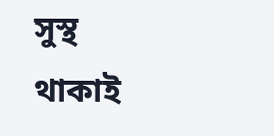সুস্থ থাকাই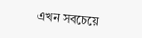এখন সবচেয়ে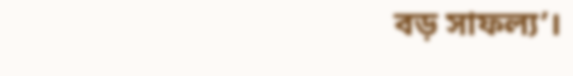বড় সাফল্য’।